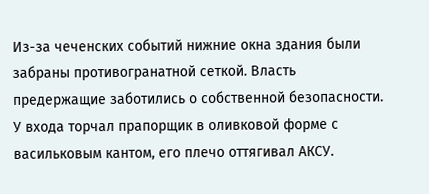Из-за чеченских событий нижние окна здания были забраны противогранатной сеткой. Власть предержащие заботились о собственной безопасности. У входа торчал прапорщик в оливковой форме с васильковым кантом, его плечо оттягивал АКСУ.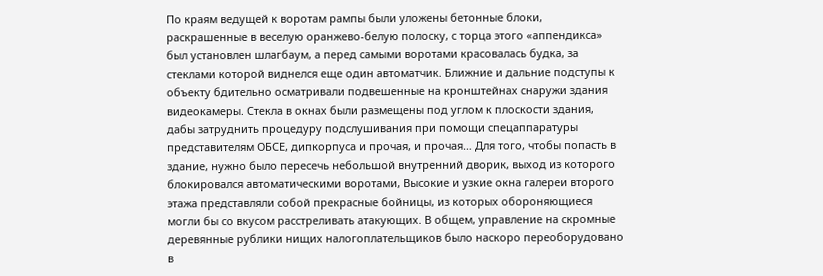По краям ведущей к воротам рампы были уложены бетонные блоки, раскрашенные в веселую оранжево-белую полоску, с торца этого «аппендикса» был установлен шлагбаум, а перед самыми воротами красовалась будка, за стеклами которой виднелся еще один автоматчик. Ближние и дальние подступы к объекту бдительно осматривали подвешенные на кронштейнах снаружи здания видеокамеры. Стекла в окнах были размещены под углом к плоскости здания, дабы затруднить процедуру подслушивания при помощи спецаппаратуры представителям ОБСЕ, дипкорпуса и прочая, и прочая… Для того, чтобы попасть в здание, нужно было пересечь небольшой внутренний дворик, выход из которого блокировался автоматическими воротами, Высокие и узкие окна галереи второго этажа представляли собой прекрасные бойницы, из которых обороняющиеся могли бы со вкусом расстреливать атакующих. В общем, управление на скромные деревянные рублики нищих налогоплательщиков было наскоро переоборудовано в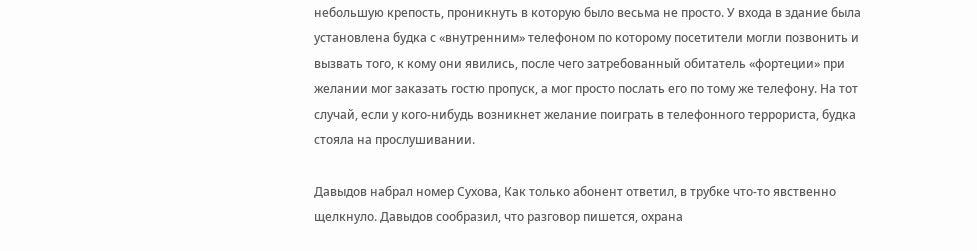небольшую крепость, проникнуть в которую было весьма не просто. У входа в здание была установлена будка с «внутренним» телефоном по которому посетители могли позвонить и вызвать того, к кому они явились, после чего затребованный обитатель «фортеции» при желании мог заказать гостю пропуск, а мог просто послать его по тому же телефону. На тот случай, если у кого-нибудь возникнет желание поиграть в телефонного террориста, будка стояла на прослушивании.

Давыдов набрал номер Сухова, Как только абонент ответил, в трубке что-то явственно щелкнуло. Давыдов сообразил, что разговор пишется, охрана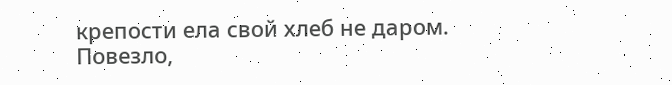крепости ела свой хлеб не даром. Повезло,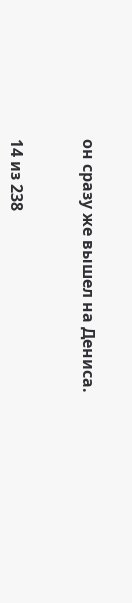он сразу же вышел на Дениса.



14 из 238